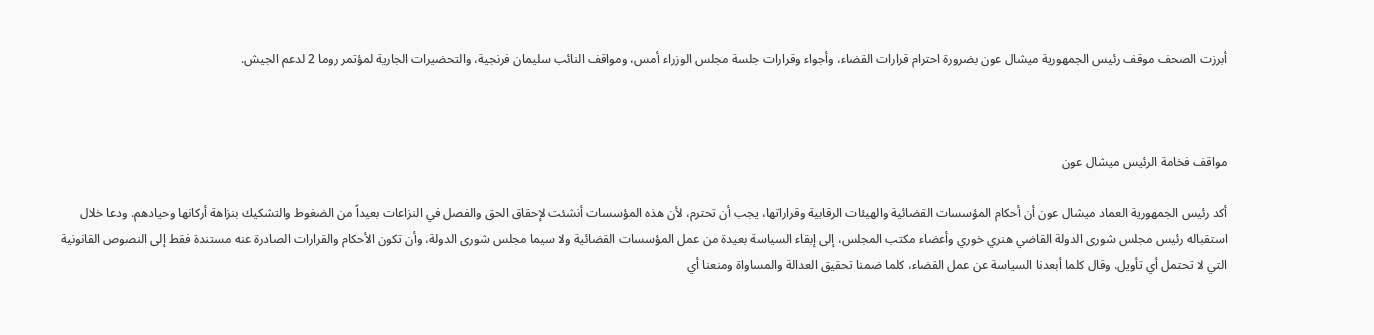أبرزت الصحف موقف رئيس الجمهورية ميشال عون بضرورة احترام قرارات القضاء، وأجواء وقرارات جلسة مجلس الوزراء أمس، ومواقف النائب سليمان فرنجية، والتحضيرات الجارية لمؤتمر روما 2 لدعم الجيش.



مواقف فخامة الرئيس ميشال عون

أكد رئيس الجمهورية العماد ميشال عون أن أحكام المؤسسات القضائية والهيئات الرقابية وقراراتها، يجب أن تحترم، لأن هذه المؤسسات أنشئت لإحقاق الحق والفصل في النزاعات بعيداً من الضغوط والتشكيك بنزاهة أركانها وحيادهم. ودعا خلال استقباله رئيس مجلس شورى الدولة القاضي هنري خوري وأعضاء مكتب المجلس، إلى إبقاء السياسة بعيدة من عمل المؤسسات القضائية ولا سيما مجلس شورى الدولة، وأن تكون الأحكام والقرارات الصادرة عنه مستندة فقط إلى النصوص القانونية التي لا تحتمل أي تأويل. وقال كلما أبعدنا السياسة عن عمل القضاء، كلما ضمنا تحقيق العدالة والمساواة ومنعنا أي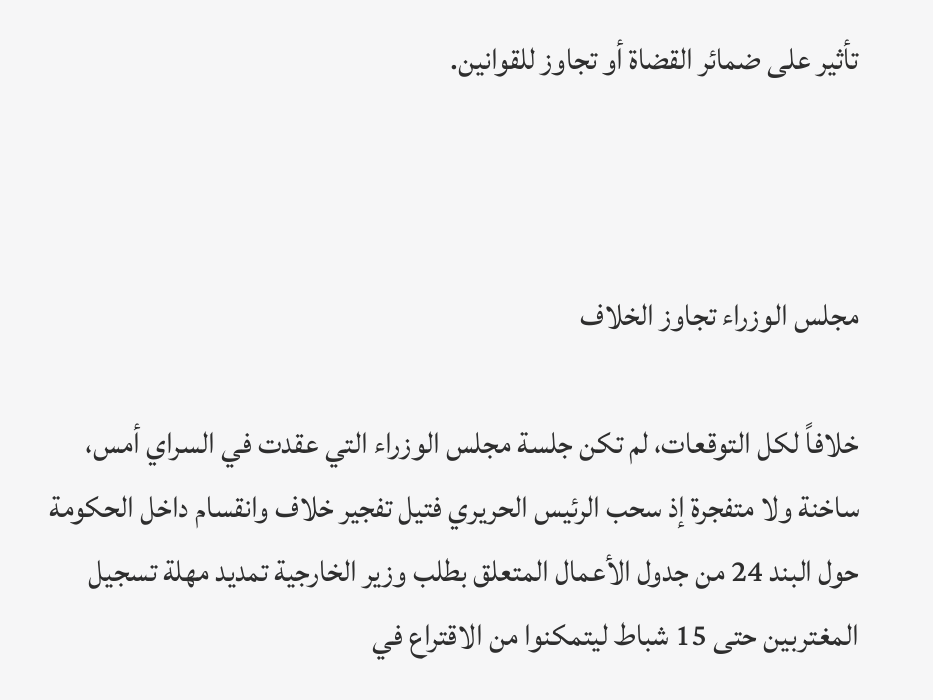تأثير على ضمائر القضاة أو تجاوز للقوانين.



مجلس الوزراء تجاوز الخلاف

خلافاً لكل التوقعات، لم تكن جلسة مجلس الوزراء التي عقدت في السراي أمس، ساخنة ولا متفجرة إذ سحب الرئيس الحريري فتيل تفجير خلاف وانقسام داخل الحكومة حول البند 24 من جدول الأعمال المتعلق بطلب وزير الخارجية تمديد مهلة تسجيل المغتربين حتى 15 شباط ليتمكنوا من الاقتراع في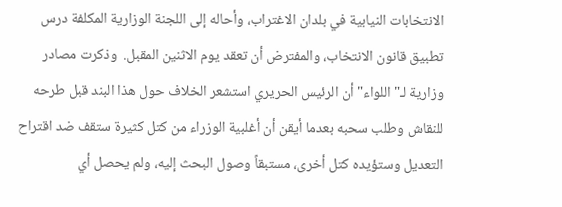الانتخابات النيابية في بلدان الاغتراب، وأحاله إلى اللجنة الوزارية المكلفة درس تطبيق قانون الانتخاب، والمفترض أن تعقد يوم الاثنين المقبل.  وذكرت مصادر وزارية لـ"اللواء" أن الرئيس الحريري استشعر الخلاف حول هذا البند قبل طرحه للنقاش وطلب سحبه بعدما أيقن أن أغلبية الوزراء من كتل كثيرة ستقف ضد اقتراح التعديل وستؤيده كتل أخرى، مستبقاً وصول البحث إليه، ولم يحصل أي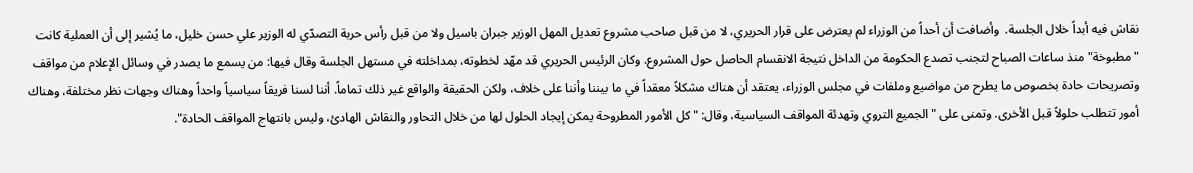نقاش فيه أبداً خلال الجلسة.  وأضافت أن أحداً من الوزراء لم يعترض على قرار الحريري، لا من قبل صاحب مشروع تعديل المهل الوزير جبران باسيل ولا من قبل رأس حربة التصدّي له الوزير علي حسن خليل، ما يُشير إلى أن العملية كانت "مطبوخة" منذ ساعات الصباح لتجنب تصدع الحكومة من الداخل نتيجة الانقسام الحاصل حول المشروع. وكان الرئيس الحريري قد مهّد لخطوته، بمداخلته في مستهل الجلسة وقال فيها: من يسمع ما يصدر في وسائل الإعلام من مواقف وتصريحات حادة بخصوص ما يطرح من مواضيع وملفات في مجلس الوزراء، يعتقد أن هناك مشكلاً معقداً في ما بيننا وأننا على خلاف، ولكن الحقيقة والواقع غير ذلك تماماً. أننا لسنا فريقاً سياسياً واحداً وهناك وجهات نظر مختلفة، وهناك أمور تتطلب حلولاً قبل الأخرى. وتمنى على "الجميع التروي وتهدئة المواقف السياسية، وقال: "كل الأمور المطروحة يمكن إيجاد الحلول لها من خلال التحاور والنقاش الهادئ، وليس بانتهاج المواقف الحادة".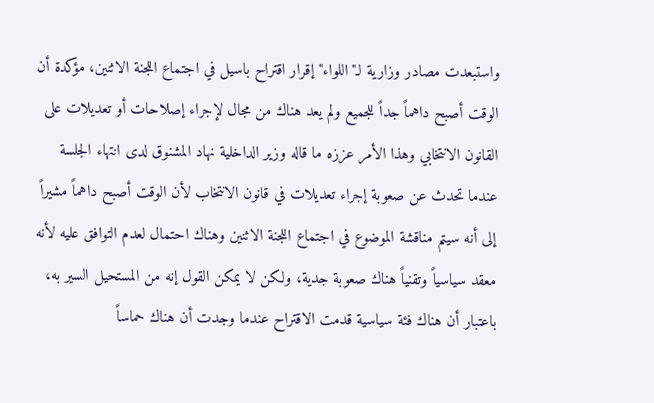واستبعدت مصادر وزارية لـ"اللواء" إقرار اقتراح باسيل في اجتماع اللجنة الاثنين، مؤكدة أن الوقت أصبح داهماً جداً للجميع ولم يعد هناك من مجال لإجراء إصلاحات أو تعديلات على القانون الانتخابي وهذا الأمر عززه ما قاله وزير الداخلية نهاد المشنوق لدى انتهاء الجلسة عندما تحدث عن صعوبة إجراء تعديلات في قانون الانتخاب لأن الوقت أصبح داهماً مشيراً إلى أنه سيتم مناقشة الموضوع في اجتماع اللجنة الاثنين وهناك احتمال لعدم التوافق عليه لأنه معقد سياسياً وتقنياً هناك صعوبة جدية، ولكن لا يمكن القول إنه من المستحيل السير به، باعتبار أن هناك فئة سياسية قدمت الاقتراح عندما وجدت أن هناك حماساً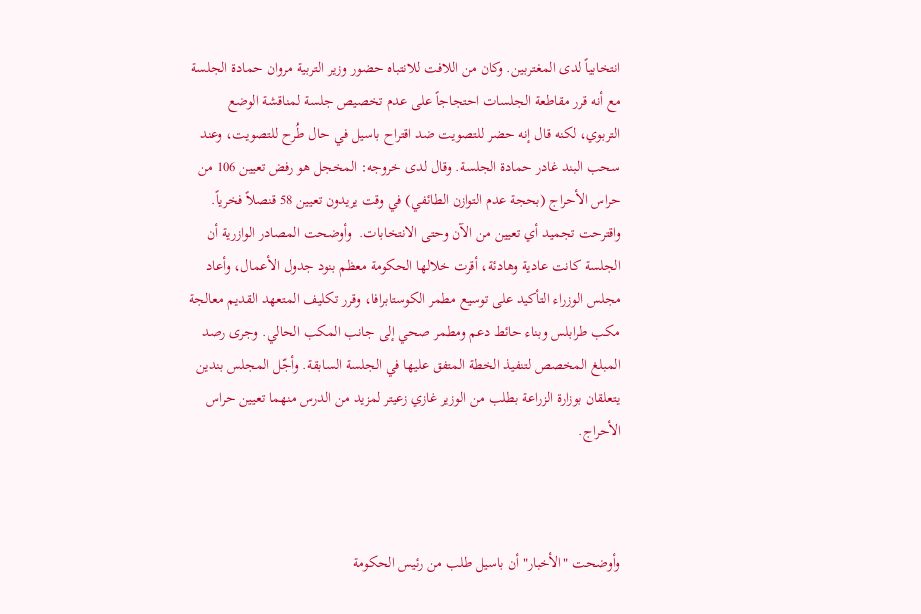انتخابياً لدى المغتربين. وكان من اللافت للانتباه حضور وزير التربية مروان حمادة الجلسة مع أنه قرر مقاطعة الجلسات احتجاجاً على عدم تخصيص جلسة لمناقشة الوضع التربوي، لكنه قال إنه حضر للتصويت ضد اقتراح باسيل في حال طُرح للتصويت، وعند سحب البند غادر حمادة الجلسة. وقال لدى خروجه: المخجل هو رفض تعيين 106 من حراس الأحراج (بحجة عدم التوازن الطائفي) في وقت يريدون تعيين 58 قنصلاً فخرياً. واقترحت تجميد أي تعيين من الآن وحتى الانتخابات.  وأوضحت المصادر الوازرية أن الجلسة كانت عادية وهادئة، أقرت خلالها الحكومة معظم بنود جدول الأعمال، وأعاد مجلس الوزراء التأكيد على توسيع مطمر الكوستابرافا، وقرر تكليف المتعهد القديم معالجة مكب طرابلس وبناء حائط دعم ومطمر صحي إلى جانب المكب الحالي. وجرى رصد المبلغ المخصص لتنفيذ الخطة المتفق عليها في الجلسة السابقة. وأجّل المجلس بندين يتعلقان بوزارة الزراعة بطلب من الوزير غازي زعيتر لمزيد من الدرس منهما تعيين حراس الأحراج.



وأوضحت "الأخبار" أن باسيل طلب من رئيس الحكومة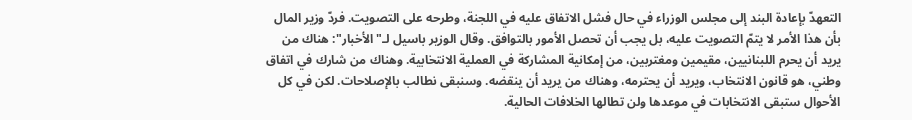التعهدّ بإعادة البند إلى مجلس الوزراء في حال فشل الاتفاق عليه في اللجنة، وطرحه على التصويت. فردّ وزير المال بأن هذا الأمر لا يتمّ التصويت عليه، بل يجب أن تحصل الأمور بالتوافق. وقال الوزير باسيل لـ"الأخبار": هناك من يريد أن يحرم اللبنانيين، مقيمين ومغتربين، من إمكانية المشاركة في العملية الانتخابية. وهناك من شارك في اتفاق وطني، هو قانون الانتخاب، ويريد أن يحترمه، وهناك من يريد أن ينقضه. وسنبقى نطالب بالإصلاحات. لكن في كل الأحوال ستبقى الانتخابات في موعدها ولن تطالها الخلافات الحالية.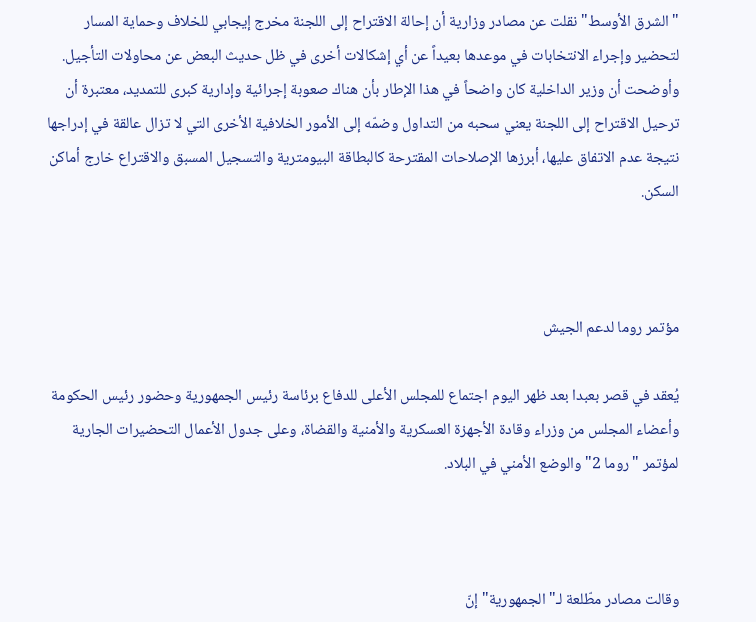"الشرق الأوسط" نقلت عن مصادر وزارية أن إحالة الاقتراح إلى اللجنة مخرج إيجابي للخلاف وحماية المسار لتحضير وإجراء الانتخابات في موعدها بعيداً عن أي إشكالات أخرى في ظل حديث البعض عن محاولات التأجيل. وأوضحت أن وزير الداخلية كان واضحاً في هذا الإطار بأن هناك صعوبة إجرائية وإدارية كبرى للتمديد، معتبرة أن ترحيل الاقتراح إلى اللجنة يعني سحبه من التداول وضمّه إلى الأمور الخلافية الأخرى التي لا تزال عالقة في إدراجها نتيجة عدم الاتفاق عليها، أبرزها الإصلاحات المقترحة كالبطاقة البيومترية والتسجيل المسبق والاقتراع خارج أماكن السكن.



مؤتمر روما لدعم الجيش

يُعقد في قصر بعبدا بعد ظهر اليوم اجتماع للمجلس الأعلى للدفاع برئاسة رئيس الجمهورية وحضور رئيس الحكومة وأعضاء المجلس من وزراء وقادة الأجهزة العسكرية والأمنية والقضاة، وعلى جدول الأعمال التحضيرات الجارية لمؤتمر "روما 2" والوضع الأمني في البلاد.



وقالت مصادر مطّلعة لـ"الجمهورية" إنّ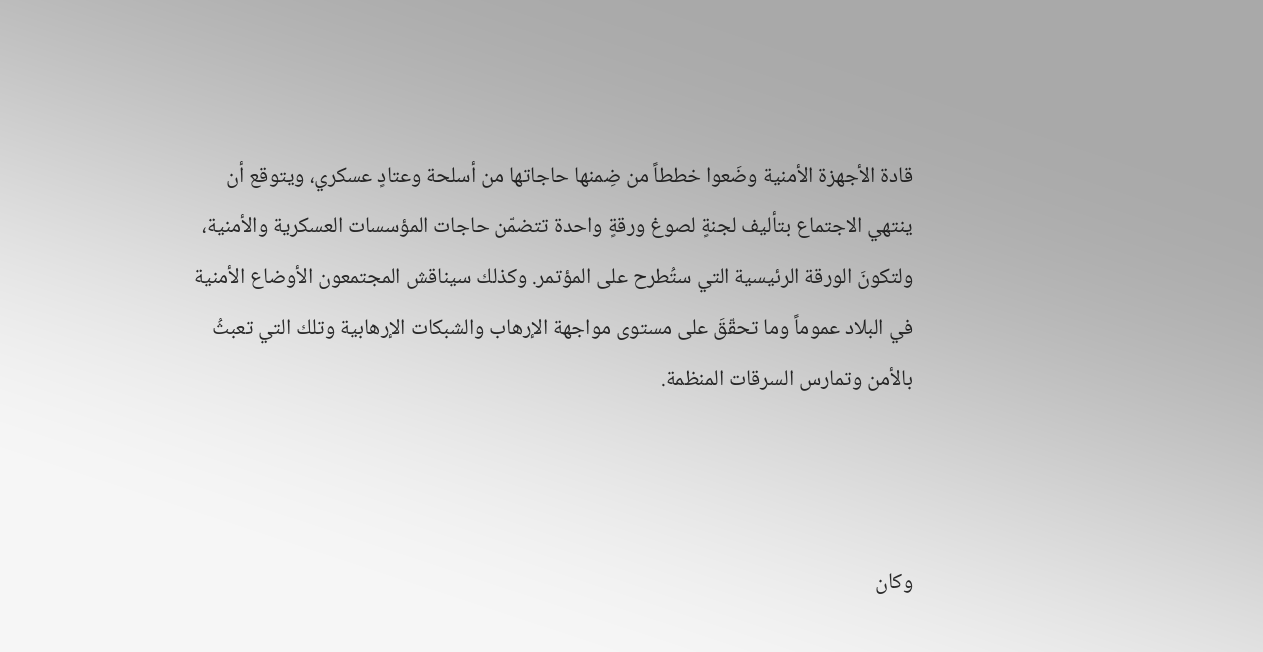قادة الأجهزة الأمنية وضَعوا خططاً من ضِمنها حاجاتها من أسلحة وعتادٍ عسكري، ويتوقع أن ينتهي الاجتماع بتأليف لجنةٍ لصوغ ورقةٍ واحدة تتضمّن حاجات المؤسسات العسكرية والأمنية، ولتكونَ الورقة الرئيسية التي ستُطرح على المؤتمر. وكذلك سيناقش المجتمعون الأوضاع الأمنية في البلاد عموماً وما تحقّقَ على مستوى مواجهة الإرهاب والشبكات الإرهابية وتلك التي تعبثُ بالأمن وتمارس السرقات المنظمة.



وكان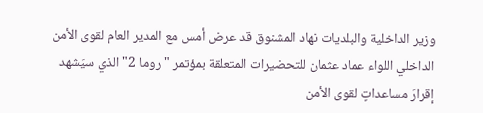وزير الداخلية والبلديات نهاد المشنوق قد عرض أمس مع المدير العام لقوى الأمن الداخلي اللواء عماد عثمان للتحضيرات المتعلقة بمؤتمر "روما 2" الذي سيَشهد إقرارَ مساعداتٍ لقوى الأمن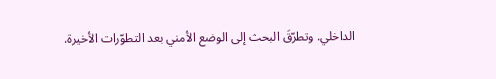الداخلي. وتطرّقَ البحث إلى الوضع الأمني بعد التطوّرات الأخيرة.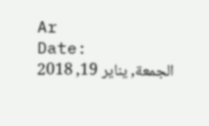Ar
Date:
الجمعة, يناير 19, 2018